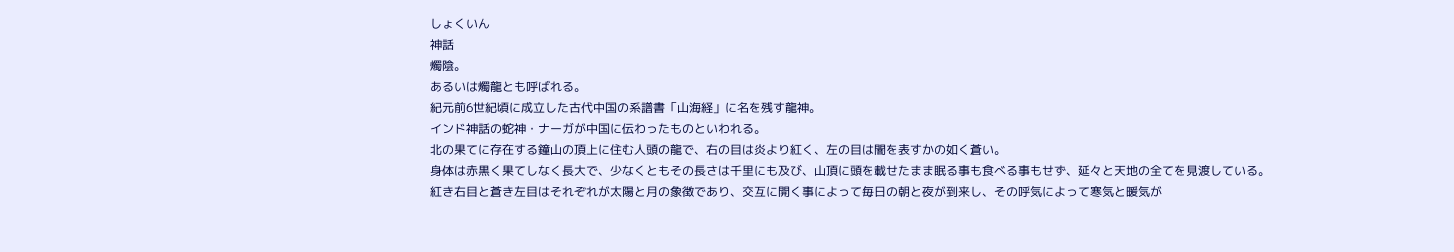しょくいん
神話
燭陰。
あるいは燭龍とも呼ばれる。
紀元前6世紀頃に成立した古代中国の系譜書「山海経」に名を残す龍神。
インド神話の蛇神・ナーガが中国に伝わったものといわれる。
北の果てに存在する鐘山の頂上に住む人頭の龍で、右の目は炎より紅く、左の目は闇を表すかの如く蒼い。
身体は赤黒く果てしなく長大で、少なくともその長さは千里にも及び、山頂に頭を載せたまま眠る事も食べる事もせず、延々と天地の全てを見渡している。
紅き右目と蒼き左目はそれぞれが太陽と月の象徴であり、交互に開く事によって毎日の朝と夜が到来し、その呼気によって寒気と暖気が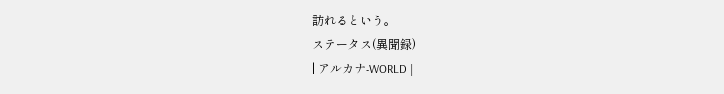訪れるという。
ステータス(異聞録)
| アルカナ-WORLD |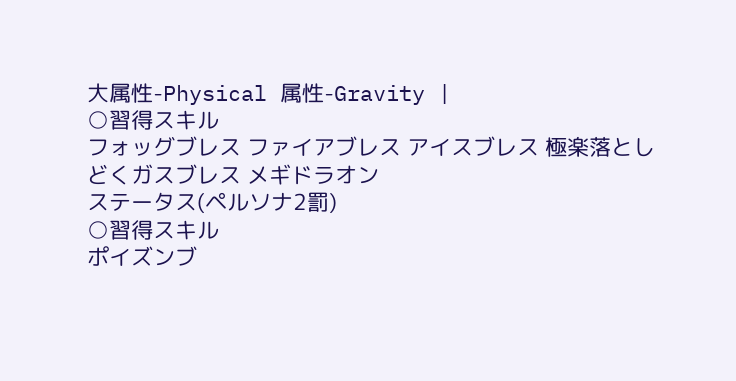大属性-Physical 属性-Gravity |
○習得スキル
フォッグブレス ファイアブレス アイスブレス 極楽落とし どくガスブレス メギドラオン
ステータス(ペルソナ2罰)
○習得スキル
ポイズンブ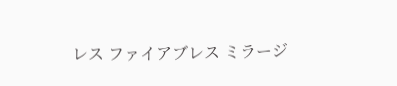レス ファイアブレス ミラージ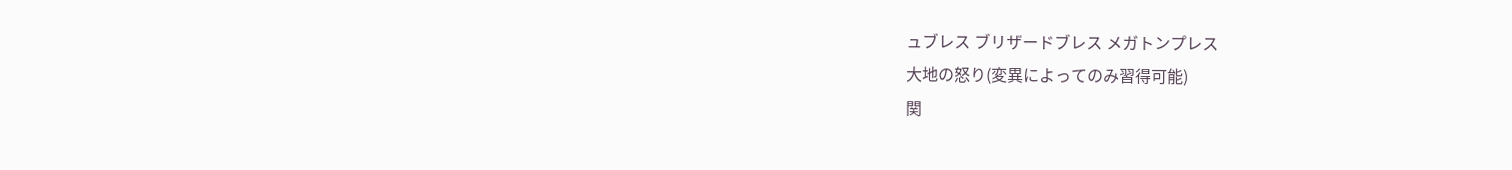ュブレス ブリザードブレス メガトンプレス
大地の怒り(変異によってのみ習得可能)
関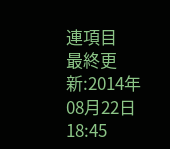連項目
最終更新:2014年08月22日 18:45